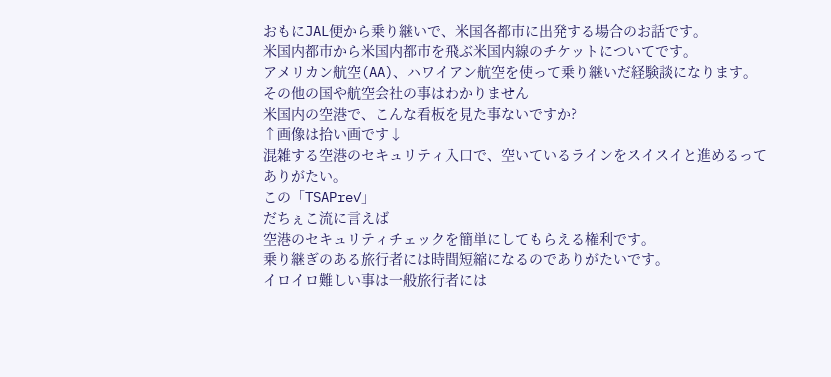おもにJAL便から乗り継いで、米国各都市に出発する場合のお話です。
米国内都市から米国内都市を飛ぶ米国内線のチケットについてです。
アメリカン航空(AA)、ハワイアン航空を使って乗り継いだ経験談になります。
その他の国や航空会社の事はわかりません
米国内の空港で、こんな看板を見た事ないですか?
↑画像は拾い画です↓
混雑する空港のセキュリティ入口で、空いているラインをスイスイと進めるって
ありがたい。
この「TSAPre✓」
だちぇこ流に言えば
空港のセキュリティチェックを簡単にしてもらえる権利です。
乗り継ぎのある旅行者には時間短縮になるのでありがたいです。
イロイロ難しい事は一般旅行者には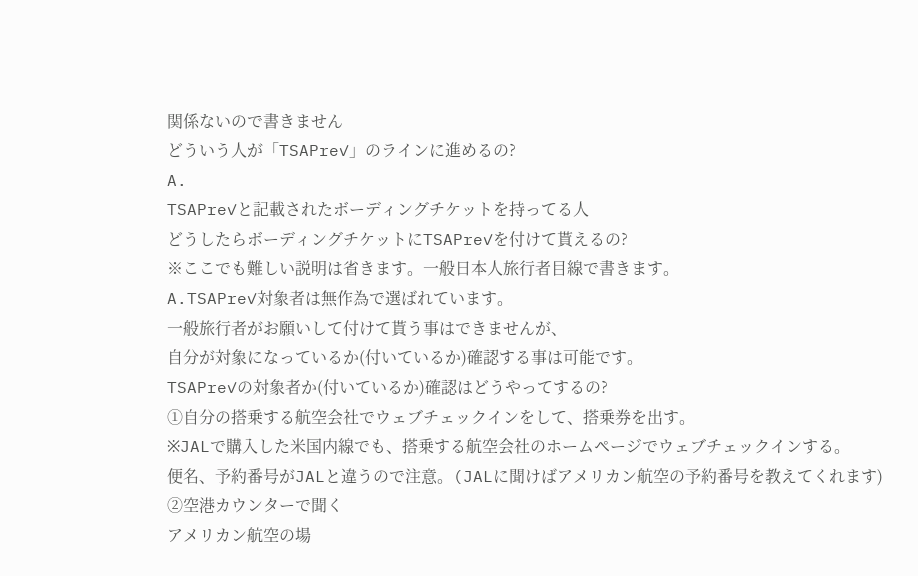関係ないので書きません
どういう人が「TSAPre✓」のラインに進めるの?
A.
TSAPre✓と記載されたボーディングチケットを持ってる人
どうしたらボーディングチケットにTSAPre✓を付けて貰えるの?
※ここでも難しい説明は省きます。一般日本人旅行者目線で書きます。
A.TSAPre✓対象者は無作為で選ばれています。
一般旅行者がお願いして付けて貰う事はできませんが、
自分が対象になっているか(付いているか)確認する事は可能です。
TSAPre✓の対象者か(付いているか)確認はどうやってするの?
①自分の搭乗する航空会社でウェブチェックインをして、搭乗券を出す。
※JALで購入した米国内線でも、搭乗する航空会社のホームページでウェブチェックインする。
便名、予約番号がJALと違うので注意。(JALに聞けばアメリカン航空の予約番号を教えてくれます)
②空港カウンターで聞く
アメリカン航空の場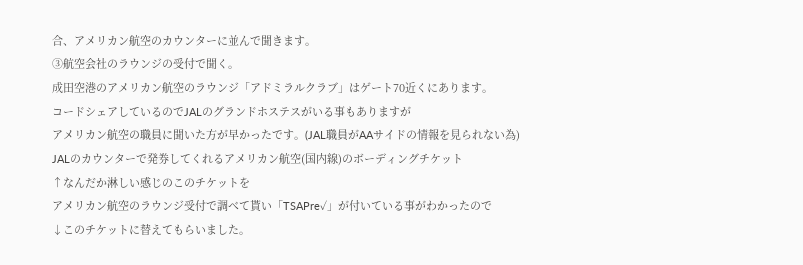合、アメリカン航空のカウンターに並んで聞きます。
③航空会社のラウンジの受付で聞く。
成田空港のアメリカン航空のラウンジ「アドミラルクラブ」はゲート70近くにあります。
コードシェアしているのでJALのグランドホステスがいる事もありますが
アメリカン航空の職員に聞いた方が早かったです。(JAL職員がAAサイドの情報を見られない為)
JALのカウンターで発券してくれるアメリカン航空(国内線)のボーディングチケット
↑なんだか淋しい感じのこのチケットを
アメリカン航空のラウンジ受付で調べて貰い「TSAPre✓」が付いている事がわかったので
↓このチケットに替えてもらいました。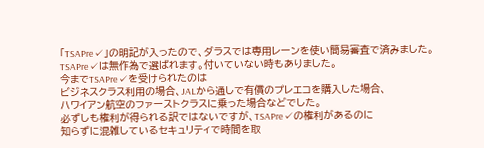「TSAPre✓」の明記が入ったので、ダラスでは専用レーンを使い簡易審査で済みました。
TSAPre✓は無作為で選ばれます。付いていない時もありました。
今までTSAPre✓を受けられたのは
ビジネスクラス利用の場合、JALから通しで有償のプレエコを購入した場合、
ハワイアン航空のファーストクラスに乗った場合などでした。
必ずしも権利が得られる訳ではないですが、TSAPre✓の権利があるのに
知らずに混雑しているセキュリティで時間を取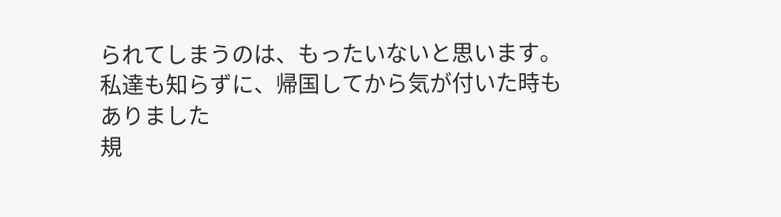られてしまうのは、もったいないと思います。
私達も知らずに、帰国してから気が付いた時もありました
規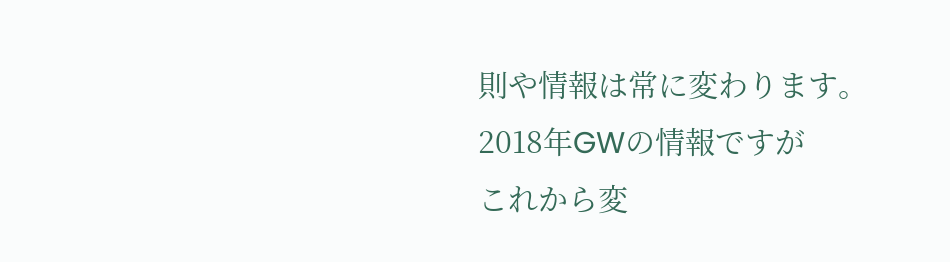則や情報は常に変わります。
2018年GWの情報ですが
これから変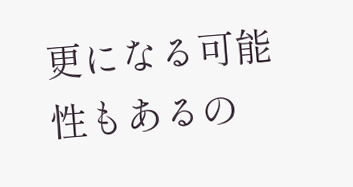更になる可能性もあるの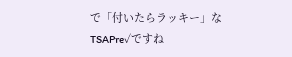で「付いたらラッキー」なTSAPre✓ですね